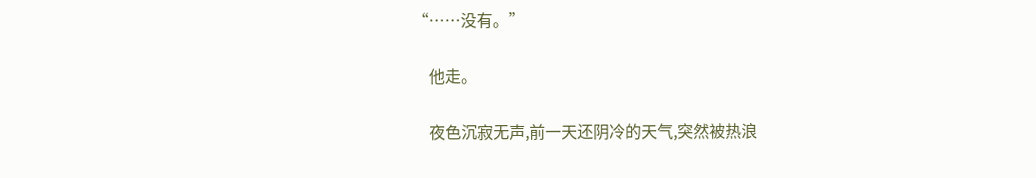“……没有。”

    他走。

    夜色沉寂无声,前一天还阴冷的天气,突然被热浪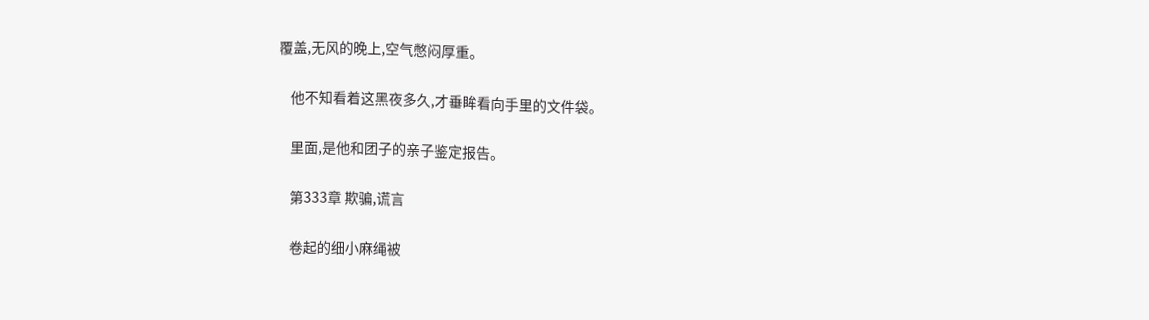覆盖,无风的晚上,空气憋闷厚重。

    他不知看着这黑夜多久,才垂眸看向手里的文件袋。

    里面,是他和团子的亲子鉴定报告。

    第333章 欺骗,谎言

    卷起的细小麻绳被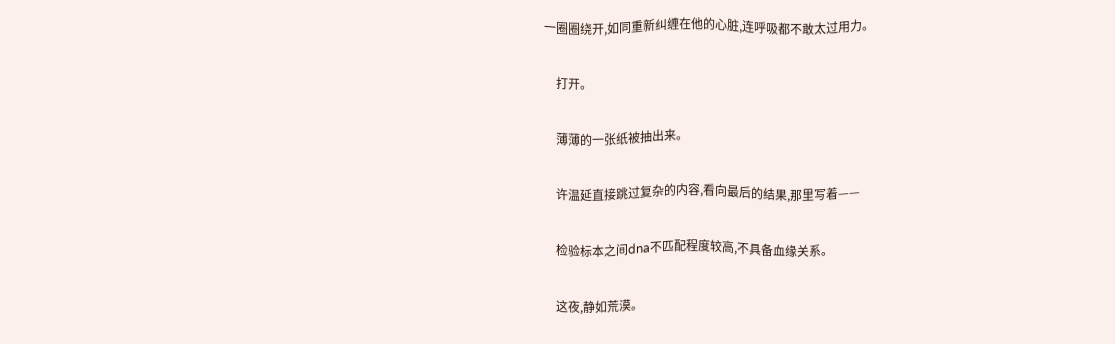一圈圈绕开,如同重新纠缠在他的心脏,连呼吸都不敢太过用力。

    打开。

    薄薄的一张纸被抽出来。

    许温延直接跳过复杂的内容,看向最后的结果,那里写着——

    检验标本之间dna不匹配程度较高,不具备血缘关系。

    这夜,静如荒漠。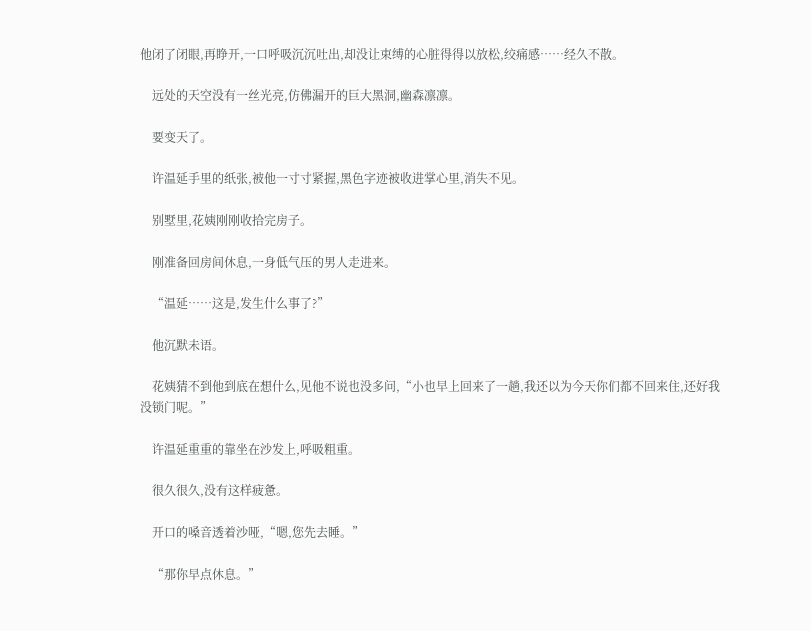他闭了闭眼,再睁开,一口呼吸沉沉吐出,却没让束缚的心脏得得以放松,绞痛感……经久不散。

    远处的天空没有一丝光亮,仿佛漏开的巨大黑洞,幽森凛凛。

    要变天了。

    许温延手里的纸张,被他一寸寸紧握,黑色字迹被收进掌心里,消失不见。

    别墅里,花姨刚刚收拾完房子。

    刚准备回房间休息,一身低气压的男人走进来。

    “温延……这是,发生什么事了?”

    他沉默未语。

    花姨猜不到他到底在想什么,见他不说也没多问,“小也早上回来了一趟,我还以为今天你们都不回来住,还好我没锁门呢。”

    许温延重重的靠坐在沙发上,呼吸粗重。

    很久很久,没有这样疲惫。

    开口的嗓音透着沙哑,“嗯,您先去睡。”

    “那你早点休息。”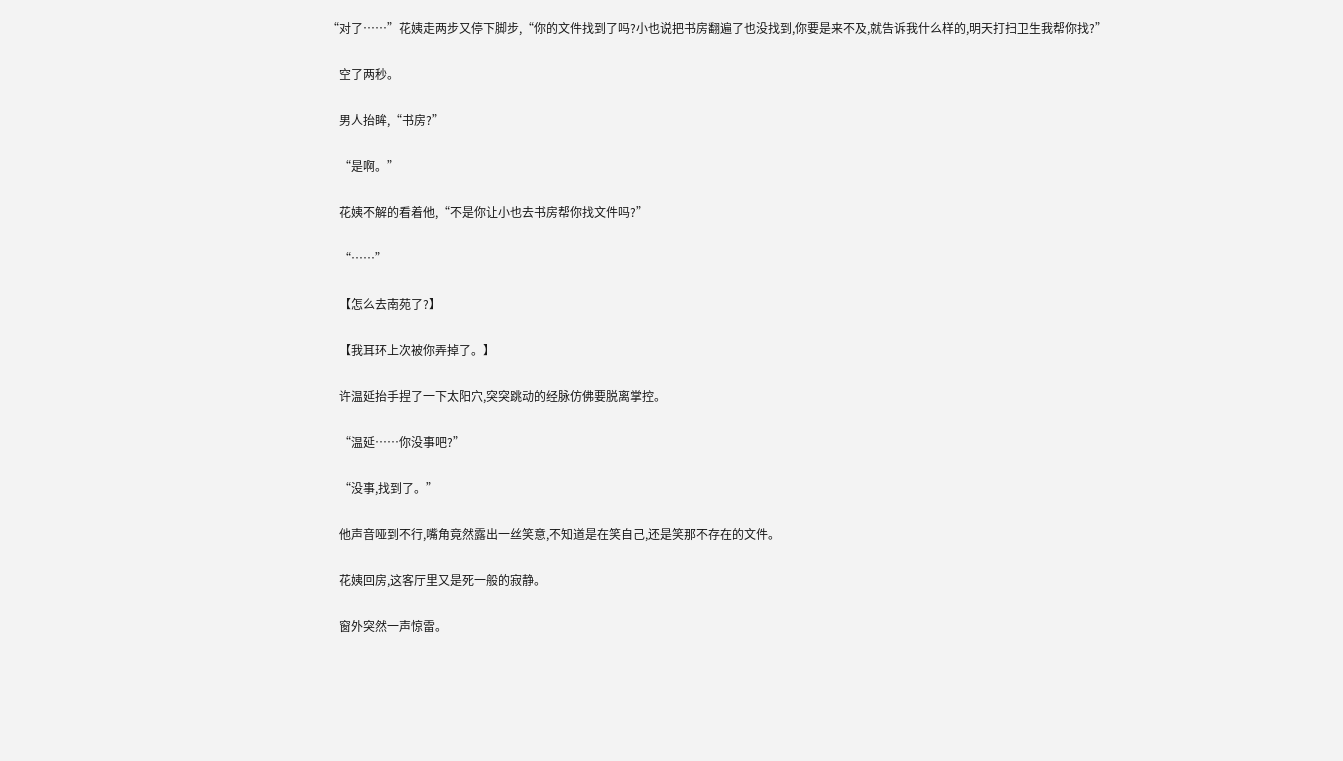“对了……”花姨走两步又停下脚步,“你的文件找到了吗?小也说把书房翻遍了也没找到,你要是来不及,就告诉我什么样的,明天打扫卫生我帮你找?”

    空了两秒。

    男人抬眸,“书房?”

    “是啊。”

    花姨不解的看着他,“不是你让小也去书房帮你找文件吗?”

    “……”

    【怎么去南苑了?】

    【我耳环上次被你弄掉了。】

    许温延抬手捏了一下太阳穴,突突跳动的经脉仿佛要脱离掌控。

    “温延……你没事吧?”

    “没事,找到了。”

    他声音哑到不行,嘴角竟然露出一丝笑意,不知道是在笑自己,还是笑那不存在的文件。

    花姨回房,这客厅里又是死一般的寂静。

    窗外突然一声惊雷。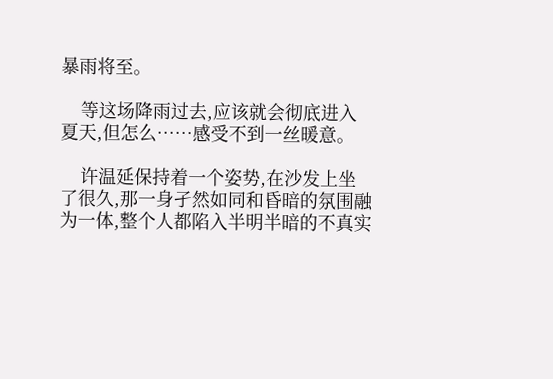暴雨将至。

    等这场降雨过去,应该就会彻底进入夏天,但怎么……感受不到一丝暖意。

    许温延保持着一个姿势,在沙发上坐了很久,那一身孑然如同和昏暗的氛围融为一体,整个人都陷入半明半暗的不真实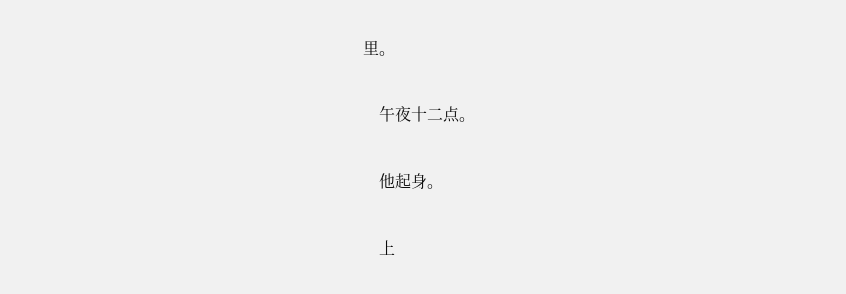里。

    午夜十二点。

    他起身。

    上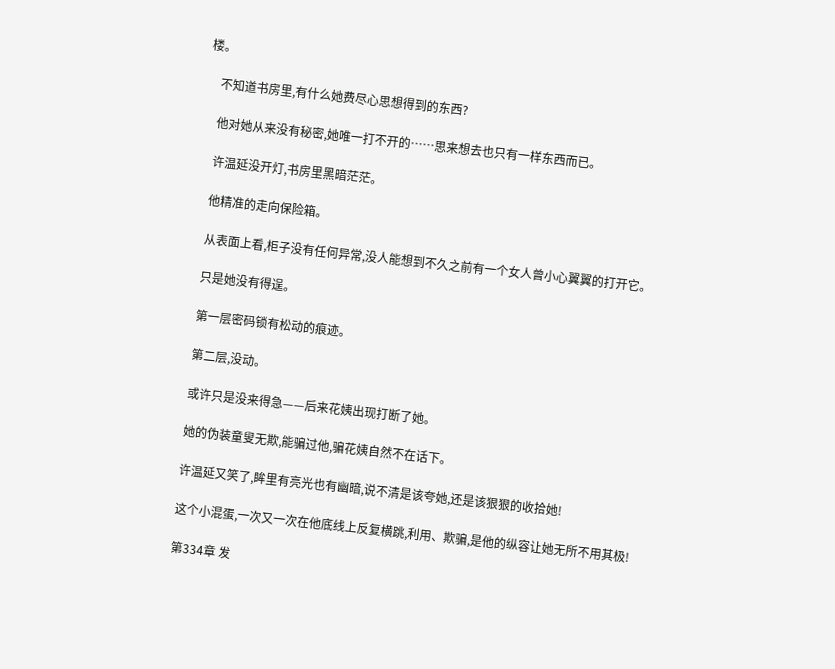楼。

    不知道书房里,有什么她费尽心思想得到的东西?

    他对她从来没有秘密,她唯一打不开的……思来想去也只有一样东西而已。

    许温延没开灯,书房里黑暗茫茫。

    他精准的走向保险箱。

    从表面上看,柜子没有任何异常,没人能想到不久之前有一个女人曾小心翼翼的打开它。

    只是她没有得逞。

    第一层密码锁有松动的痕迹。

    第二层,没动。

    或许只是没来得急——后来花姨出现打断了她。

    她的伪装童叟无欺,能骗过他,骗花姨自然不在话下。

    许温延又笑了,眸里有亮光也有幽暗,说不清是该夸她,还是该狠狠的收拾她!

    这个小混蛋,一次又一次在他底线上反复横跳,利用、欺骗,是他的纵容让她无所不用其极!

    第334章 发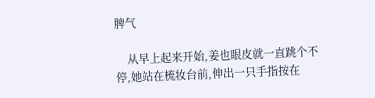脾气

    从早上起来开始,姜也眼皮就一直跳个不停,她站在梳妆台前,伸出一只手指按在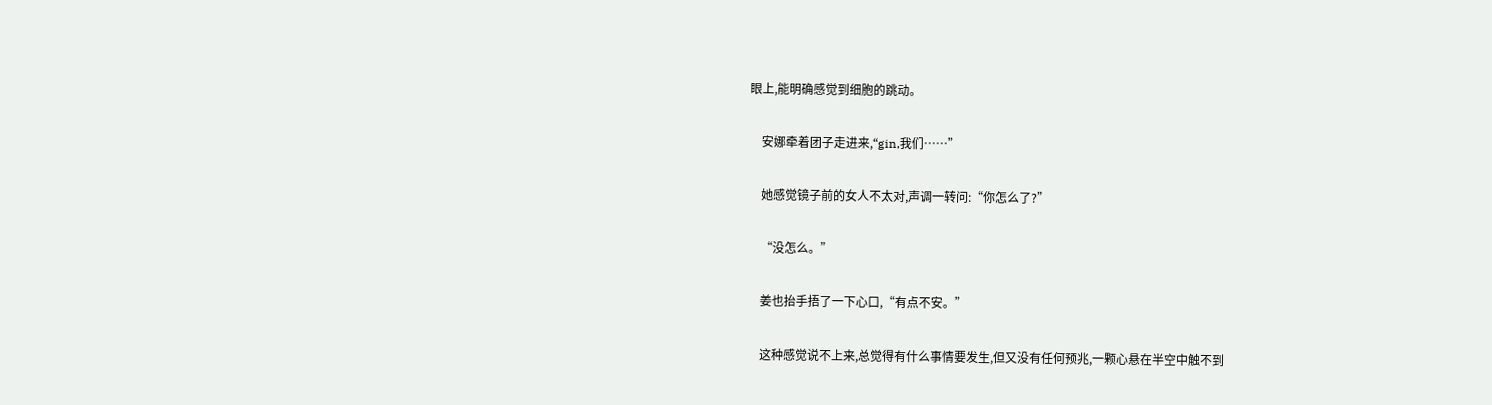眼上,能明确感觉到细胞的跳动。

    安娜牵着团子走进来,“gin,我们……”

    她感觉镜子前的女人不太对,声调一转问:“你怎么了?”

    “没怎么。”

    姜也抬手捂了一下心口,“有点不安。”

    这种感觉说不上来,总觉得有什么事情要发生,但又没有任何预兆,一颗心悬在半空中触不到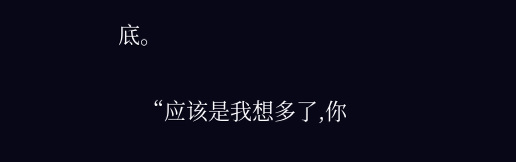底。

    “应该是我想多了,你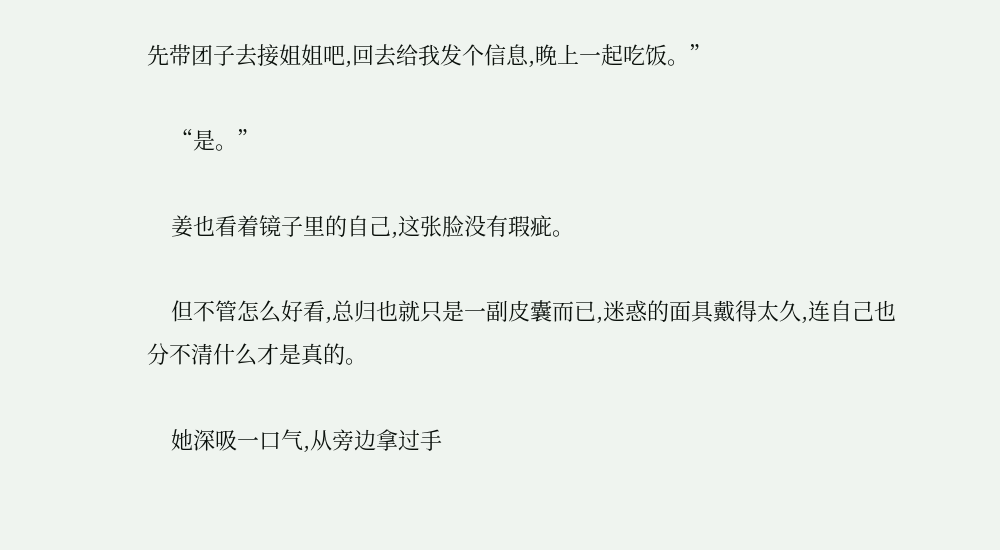先带团子去接姐姐吧,回去给我发个信息,晚上一起吃饭。”

    “是。”

    姜也看着镜子里的自己,这张脸没有瑕疵。

    但不管怎么好看,总归也就只是一副皮囊而已,迷惑的面具戴得太久,连自己也分不清什么才是真的。

    她深吸一口气,从旁边拿过手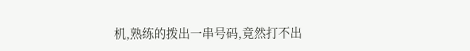机,熟练的拨出一串号码,竟然打不出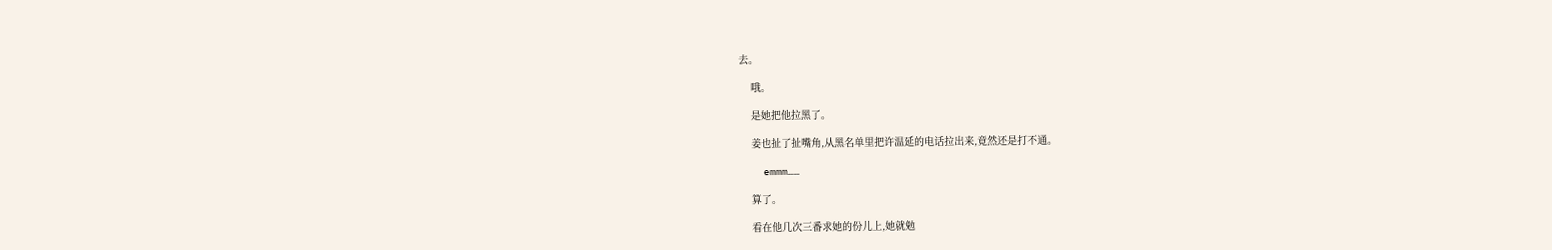去。

    哦。

    是她把他拉黑了。

    姜也扯了扯嘴角,从黑名单里把许温延的电话拉出来,竟然还是打不通。

    emmm……

    算了。

    看在他几次三番求她的份儿上,她就勉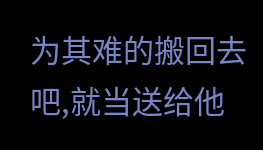为其难的搬回去吧,就当送给他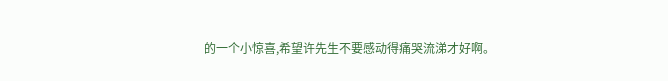的一个小惊喜,希望许先生不要感动得痛哭流涕才好啊。